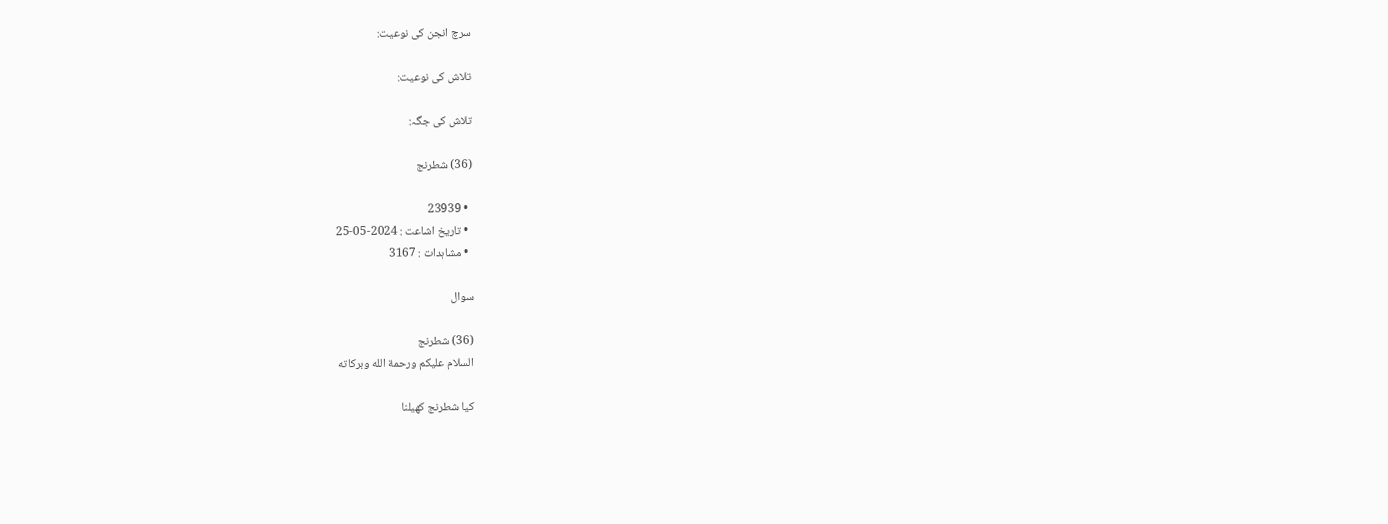سرچ انجن کی نوعیت:

تلاش کی نوعیت:

تلاش کی جگہ:

(36) شطرنج

  • 23939
  • تاریخ اشاعت : 2024-05-25
  • مشاہدات : 3167

سوال

(36) شطرنج
السلام عليكم ورحمة الله وبركاته

کیا شطرنج کھیلنا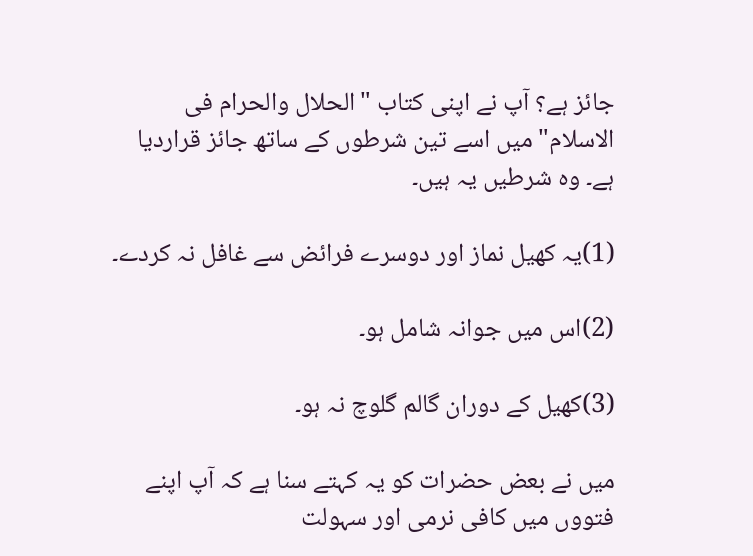جائز ہے؟ آپ نے اپنی کتاب "الحلال والحرام فی الاسلام" میں اسے تین شرطوں کے ساتھ جائز قراردیا ہے۔ وہ شرطیں یہ ہیں۔

(1)یہ کھیل نماز اور دوسرے فرائض سے غافل نہ کردے۔

(2)اس میں جوانہ شامل ہو۔

(3)کھیل کے دوران گالم گلوچ نہ ہو۔

میں نے بعض حضرات کو یہ کہتے سنا ہے کہ آپ اپنے فتووں میں کافی نرمی اور سہولت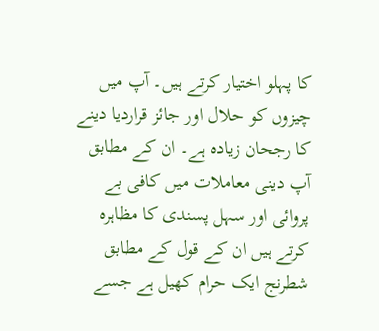کا پہلو اختیار کرتے ہیں۔ آپ میں چیزوں کو حلال اور جائز قراردیا دینے کا رجحان زیادہ ہے۔ ان کے مطابق آپ دینی معاملات میں کافی بے پروائی اور سہل پسندی کا مظاہرہ کرتے ہیں ان کے قول کے مطابق  شطرنج ایک حرام کھیل ہے جسے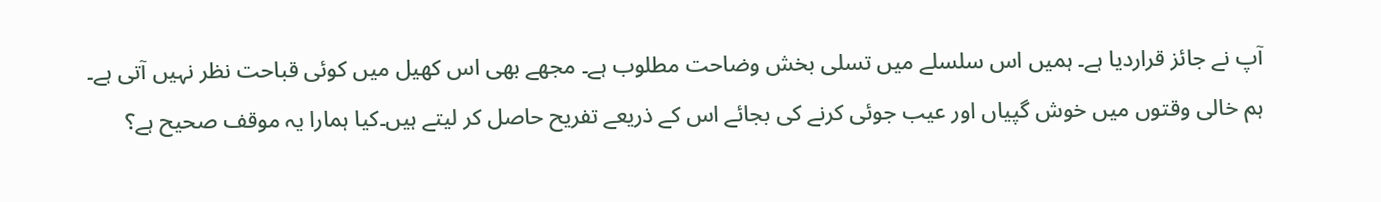آپ نے جائز قراردیا ہے۔ ہمیں اس سلسلے میں تسلی بخش وضاحت مطلوب ہے۔ مجھے بھی اس کھیل میں کوئی قباحت نظر نہیں آتی ہے۔ ہم خالی وقتوں میں خوش گپیاں اور عیب جوئی کرنے کی بجائے اس کے ذریعے تفریح حاصل کر لیتے ہیں۔کیا ہمارا یہ موقف صحیح ہے؟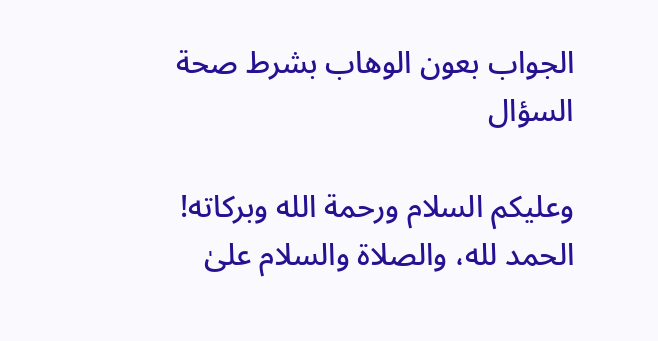الجواب بعون الوهاب بشرط صحة السؤال

وعلیکم السلام ورحمة الله وبرکاته!
الحمد لله، والصلاة والسلام علىٰ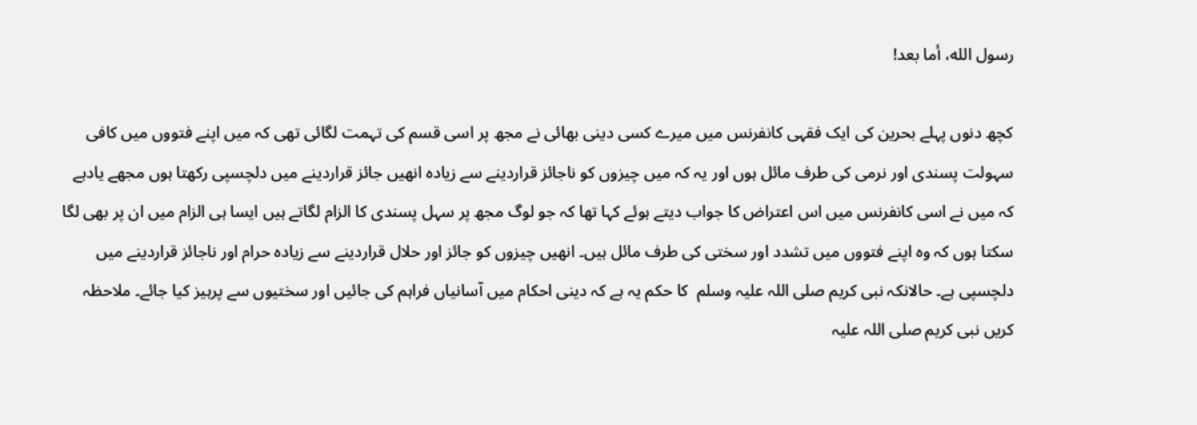رسول الله، أما بعد!

کچھ دنوں پہلے بحرین کی ایک فقہی کانفرنس میں میرے کسی دینی بھائی نے مجھ پر اسی قسم کی تہمت لگائی تھی کہ میں اپنے فتووں میں کافی سہولت پسندی اور نرمی کی طرف مائل ہوں اور یہ کہ میں چیزوں کو ناجائز قراردینے سے زیادہ انھیں جائز قراردینے میں دلچسپی رکھتا ہوں مجھے یادہے کہ میں نے اسی کانفرنس میں اس اعتراض کا جواب دیتے ہوئے کہا تھا کہ جو لوگ مجھ پر سہل پسندی کا الزام لگاتے ہیں ایسا ہی الزام میں ان پر بھی لگا سکتا ہوں کہ وہ اپنے فتووں میں تشدد اور سختی کی طرف مائل ہیں۔ انھیں چیزوں کو جائز اور حلال قراردینے سے زیادہ حرام اور ناجائز قراردینے میں دلچسپی ہے۔ حالانکہ نبی کریم صلی اللہ علیہ وسلم  کا حکم یہ ہے کہ دینی احکام میں آسانیاں فراہم کی جائیں اور سختیوں سے پرہیز کیا جائے۔ ملاحظہ کریں نبی کریم صلی اللہ علیہ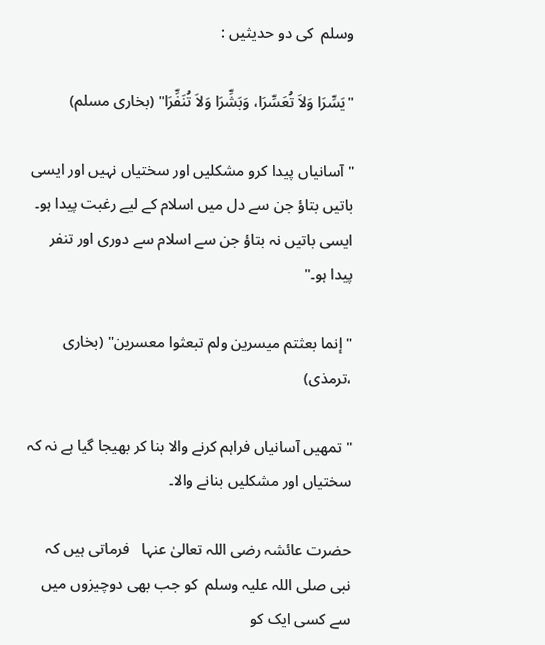وسلم  کی دو حدیثیں :

"يَسِّرَا وَلاَ تُعَسِّرَا، وَبَشِّرَا وَلاَ تُنَفِّرَا" (بخاری مسلم)

"آسانیاں پیدا کرو مشکلیں اور سختیاں نہیں اور ایسی باتیں بتاؤ جن سے دل میں اسلام کے لیے رغبت پیدا ہو۔ ایسی باتیں نہ بتاؤ جن سے اسلام سے دوری اور تنفر پیدا ہو۔"

"إنما بعثتم ميسرين ولم تبعثوا معسرين" (بخاری ،ترمذی)

"تمھیں آسانیاں فراہم کرنے والا بنا کر بھیجا گیا ہے نہ کہ سختیاں اور مشکلیں بنانے والا۔

حضرت عائشہ رضی اللہ تعالیٰ عنہا   فرماتی ہیں کہ نبی صلی اللہ علیہ وسلم  کو جب بھی دوچیزوں میں سے کسی ایک کو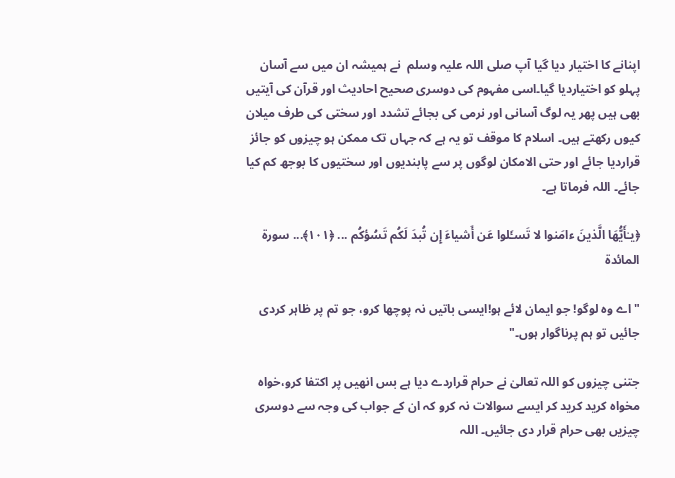اپنانے کا اختیار دیا گیا آپ صلی اللہ علیہ وسلم  نے ہمیشہ ان میں سے آسان پہلو کو اختیاردیا گیا۔اسی مفہوم کی دوسری صحیح احادیث اور قرآن کی آیتیں بھی ہیں پھر یہ لوگ آسانی اور نرمی کی بجائے تشدد اور سختی کی طرف میلان کیوں رکھتے ہیں۔ اسلام کا موقف تو یہ ہے کہ جہاں تک ممکن ہو چیزوں کو جائز قراردیا جائے اور حتی الامکان لوگوں پر سے پابندیوں اور سختیوں کا بوجھ کم کیا جائے۔ اللہ فرماتا ہے۔

﴿يـٰأَيُّهَا الَّذينَ ءامَنوا لا تَسـَٔلوا عَن أَشياءَ إِن تُبدَ لَكُم تَسُؤكُم ... ﴿١٠١﴾... سورة المائدة

"اے وہ لوگو! جو ایمان لائے ہو!ایسی باتیں نہ پوچھا کرو، جو تم پر ظاہر کردی جائیں تو ہم پرناگوار ہوں۔"

جتنی چیزوں کو اللہ تعالیٰ نے حرام قراردے دیا ہے بس انھیں پر اکتفا کرو،خواہ مخواہ کرید کرید کر ایسے سوالات نہ کرو کہ ان کے جواب کی وجہ سے دوسری چیزیں بھی حرام قرار دی جائیں۔ اللہ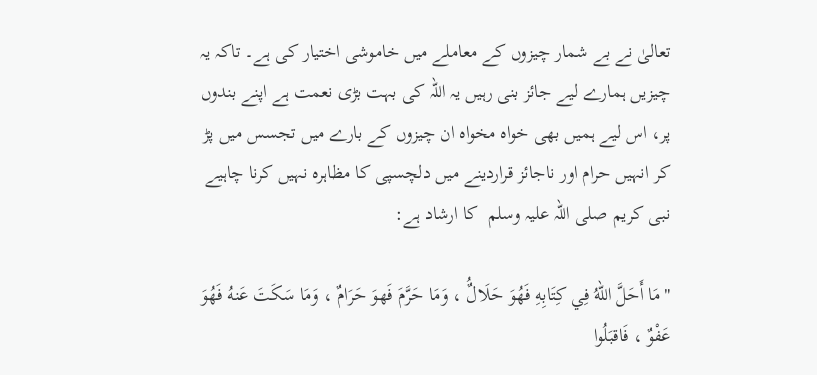تعالیٰ نے بے شمار چیزوں کے معاملے میں خاموشی اختیار کی ہے۔ تاکہ یہ چیزیں ہمارے لیے جائز بنی رہیں یہ اللہ کی بہت بڑی نعمت ہے اپنے بندوں پر، اس لیے ہمیں بھی خواہ مخواہ ان چیزوں کے بارے میں تجسس میں پڑ کر انہیں حرام اور ناجائز قراردینے میں دلچسپی کا مظاہرہ نہیں کرنا چاہیے نبی کریم صلی اللہ علیہ وسلم  کا ارشاد ہے:

"مَا أَحَلَّ اللهُ فِي كِتَابِهِ فَهُوَ حَلَالٌُ ، وَمَا حَرَّمَ فَهوَ حَرَامٌ ، وَمَا سَكَتَ عَنهُ فَهُوَ عَفْوٌ ، فَاقبَلُوا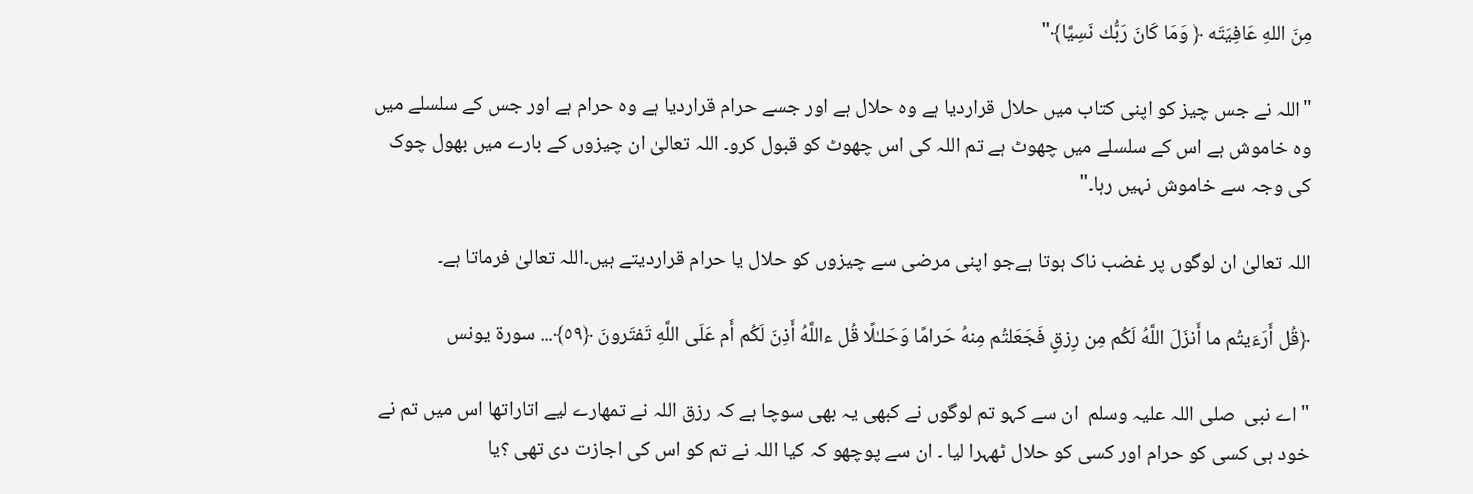مِنَ اللهِ عَافِيَتَه ﴿ وَمَا كَانَ رَبُّك نَسِيَّا﴾"

"اللہ نے جس چیز کو اپنی کتاب میں حلال قراردیا ہے وہ حلال ہے اور جسے حرام قراردیا ہے وہ حرام ہے اور جس کے سلسلے میں وہ خاموش ہے اس کے سلسلے میں چھوٹ ہے تم اللہ کی اس چھوٹ کو قبول کرو۔ اللہ تعالیٰ ان چیزوں کے بارے میں بھول چوک کی وجہ سے خاموش نہیں رہا۔"

اللہ تعالیٰ ان لوگوں پر غضب ناک ہوتا ہےجو اپنی مرضی سے چیزوں کو حلال یا حرام قراردیتے ہیں۔اللہ تعالیٰ فرماتا ہے۔

﴿قُل أَرَءَيتُم ما أَنزَلَ اللَّهُ لَكُم مِن رِزقٍ فَجَعَلتُم مِنهُ حَرامًا وَحَلـٰلًا قُل ءاللَّهُ أَذِنَ لَكُم أَم عَلَى اللَّهِ تَفتَرونَ ﴿٥٩﴾... سورة يونس

"اے نبی  صلی اللہ علیہ وسلم  ان سے کہو تم لوگوں نے کبھی یہ بھی سوچا ہے کہ رزق اللہ نے تمھارے لیے اتاراتھا اس میں تم نے خود ہی کسی کو حرام اور کسی کو حلال ٹھہرا لیا ۔ ان سے پوچھو کہ کیا اللہ نے تم کو اس کی اجازت دی تھی ؟یا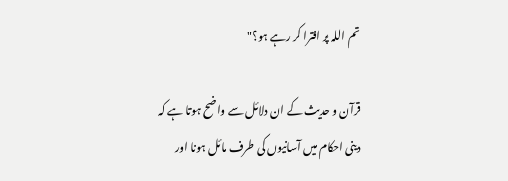تم اللہ پر افترا کر رہے ہو؟"

قرآن و حدیث کے ان دلائل سے واضح ہوتا ہے کہ دینی احکام میں آسانیوں کی طرف مائل ہونا اور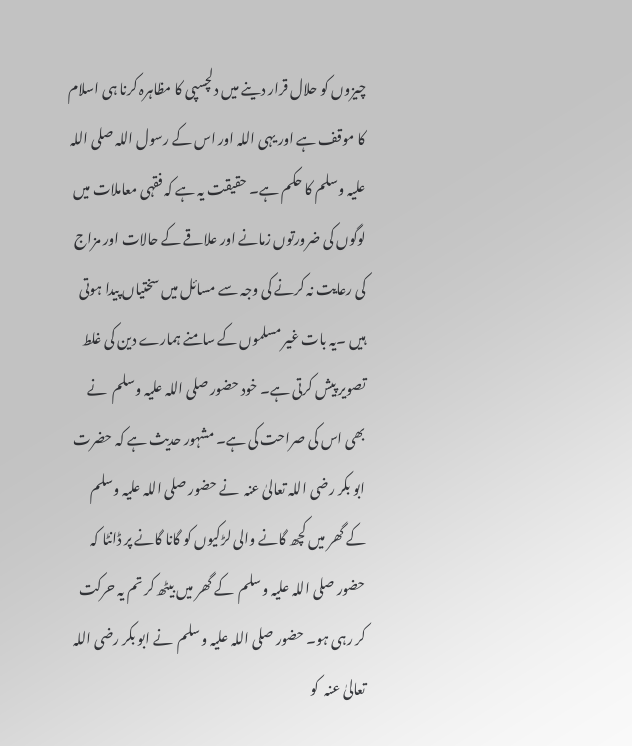چیزوں کو حلال قرار دینے میں دلچسپی کا مظاہرہ کرنا ہی اسلام کا موقف ہے اور یہی اللہ اور اس کے رسول اللہ صلی اللہ علیہ وسلم کا حکم ہے۔ حقیقت یہ ہے کہ فقہی معاملات میں لوگوں کی ضرورتوں زمانے اور علاقے کے حالات اور مزاج کی رعایت نہ کرنے کی وجہ سے مسائل میں سختیاں پیدا ہوتی ہیں ۔یہ بات غیر مسلموں کے سامنے ہمارے دین کی غلط تصویر پیش کرتی ہے۔ خود حضور صلی اللہ علیہ وسلم  نے بھی اس کی صراحت کی ہے۔ مشہور حدیث ہے کہ حضرت ابو بکر رضی اللہ تعالیٰ عنہ  نے حضور صلی اللہ علیہ وسلم  کے گھر میں کچھ گانے والی لڑکیوں کو گانا گانے پر ڈانٹا کہ حضور صلی اللہ علیہ وسلم  کے گھر میں بیٹھ کر تم یہ حرکت کر رہی ہو۔ حضور صلی اللہ علیہ وسلم  نے ابو بکر رضی اللہ تعالیٰ عنہ  کو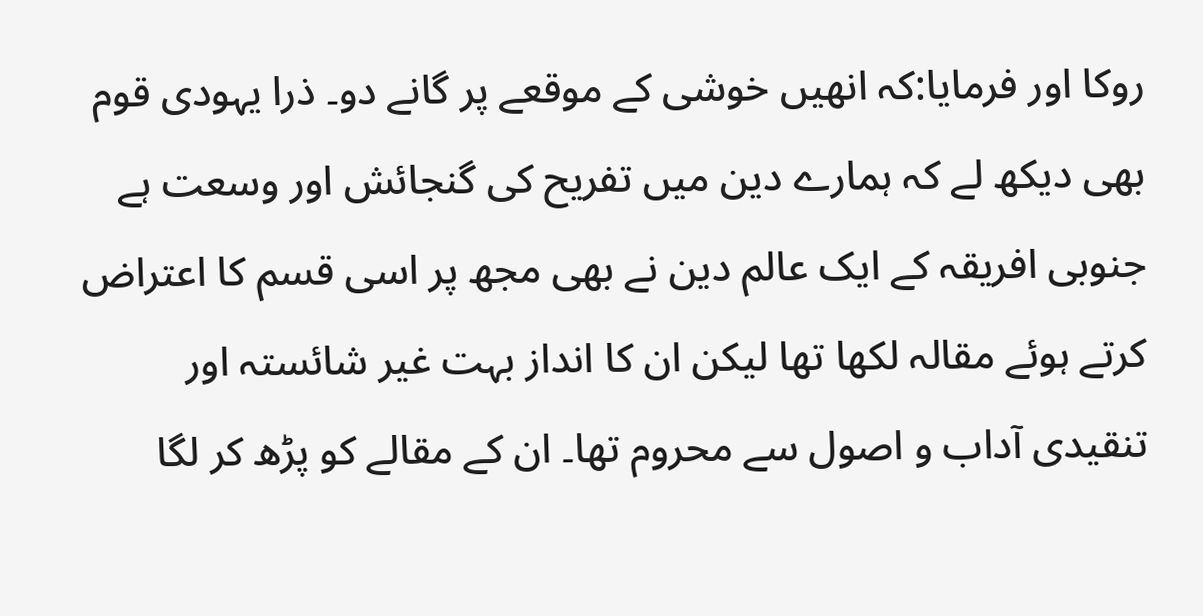روکا اور فرمایا:کہ انھیں خوشی کے موقعے پر گانے دو۔ ذرا یہودی قوم بھی دیکھ لے کہ ہمارے دین میں تفریح کی گنجائش اور وسعت ہے جنوبی افریقہ کے ایک عالم دین نے بھی مجھ پر اسی قسم کا اعتراض کرتے ہوئے مقالہ لکھا تھا لیکن ان کا انداز بہت غیر شائستہ اور تنقیدی آداب و اصول سے محروم تھا۔ ان کے مقالے کو پڑھ کر لگا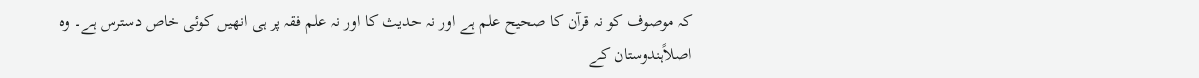کہ موصوف کو نہ قرآن کا صحیح علم ہے اور نہ حدیث کا اور نہ علم فقہ پر ہی انھیں کوئی خاص دسترس ہے۔ وہ اصلاًہندوستان کے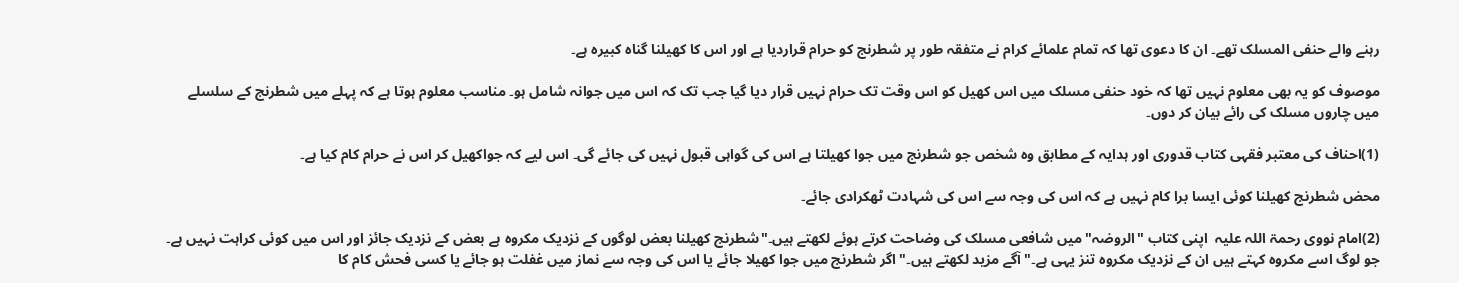رہنے والے حنفی المسلک تھے۔ ان کا دعوی تھا کہ تمام علمائے کرام نے متفقہ طور پر شطرنج کو حرام قراردیا ہے اور اس کا کھیلنا گناہ کبیرہ ہے۔

موصوف کو یہ بھی معلوم نہیں تھا کہ خود حنفی مسلک میں اس کھیل کو اس وقت تک حرام نہیں قرار دیا گیا جب تک کہ اس میں جوانہ شامل ہو۔ مناسب معلوم ہوتا ہے کہ پہلے میں شطرنج کے سلسلے میں چاروں مسلک کی رائے بیان کر دوں۔

(1)احناف کی معتبر فقہی کتاب قدوری اور ہدایہ کے مطابق وہ شخص جو شطرنج میں جوا کھیلتا ہے اس کی گواہی قبول نہیں کی جائے گی۔ اس لیے کہ جواکھیل کر اس نے حرام کام کیا ہے۔

محض شطرنج کھیلنا کوئی ایسا برا کام نہیں ہے کہ اس کی وجہ سے اس کی شہادت ٹھکرادی جائے۔

(2)امام نووی رحمۃ اللہ علیہ  اپنی کتاب "الروضہ"میں شافعی مسلک کی وضاحت کرتے ہوئے لکھتے ہیں۔"شطرنج کھیلنا بعض لوگوں کے نزدیک مکروہ ہے بعض کے نزدیک جائز اور اس میں کوئی کراہت نہیں ہے۔ جو لوگ اسے مکروہ کہتے ہیں ان کے نزدیک مکروہ تنز یہی ہے۔"آگے مزید لکھتے ہیں۔"اگر شطرنج میں جوا کھیلا جائے یا اس کی وجہ سے نماز میں غفلت ہو جائے یا کسی فحش کام کا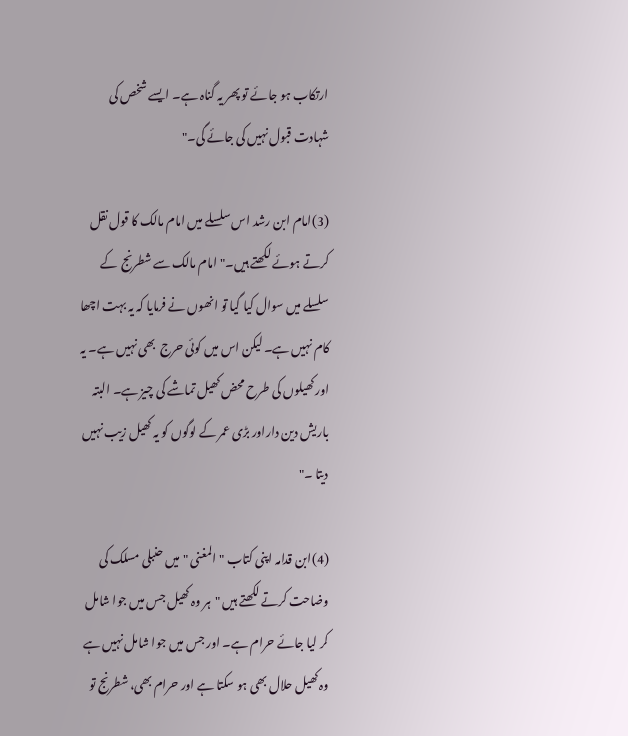ارتکاب ہو جائے تو پھر یہ گناہ ہے۔ ایسے شخص کی شہادت قبول نہیں کی جائے گی۔"

(3)امام ابن رشد اس سلسلے میں امام مالک کا قول نقل کرتے ہوئے لکھتے ہیں۔"امام مالک سے شطرنج  کے سلسلے میں سوال کیا گیا تو انھوں نے فرمایا کہ یہ بہت اچھا کام نہیں ہے۔ لیکن اس میں کوئی حرج  بھی نہیں ہے۔ یہ اور کھیلوں کی طرح محض کھیل تماشے کی چیز ہے۔ البتہ باریش دین داراور بڑی عمر کے لوگوں کو یہ کھیل زیب نہیں دیتا ۔"

(4)ابن قدامہ اپنی کتاب "المغنی "میں حنبلی مسلک کی وضاحت کرتے لکھتے ہیں "ہر وہ کھیل جس میں جوا شامل کر لیا جائے حرام ہے۔ اور جس میں جوا شامل نہیں ہے وہ کھیل حلال بھی ہو سکتا ہے اور حرام بھی، شطرنج تو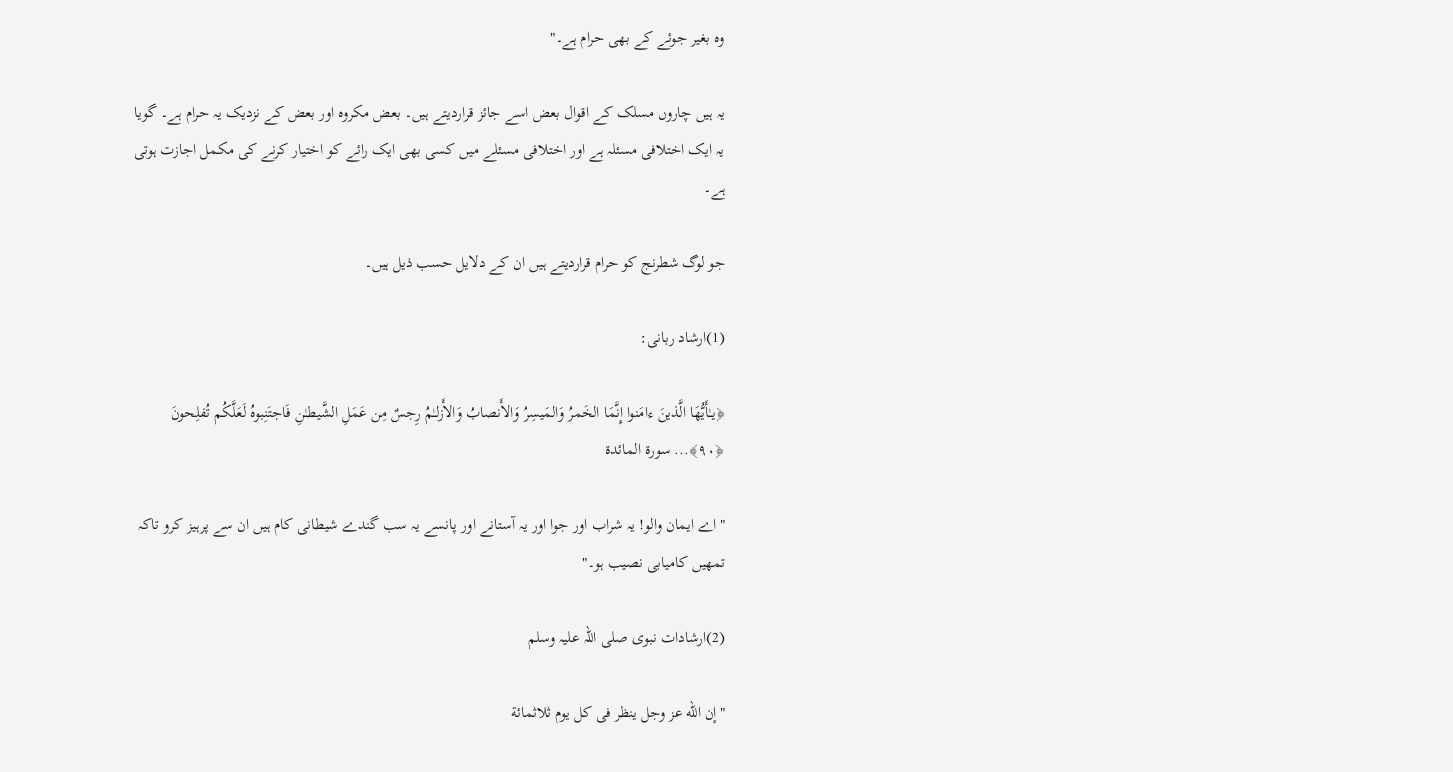وہ بغیر جوئے کے بھی حرام ہے۔"

یہ ہیں چاروں مسلک کے اقوال بعض اسے جائز قراردیتے ہیں۔ بعض مکروہ اور بعض کے نزدیک یہ حرام ہے۔ گویا یہ ایک اختلافی مسئلہ ہے اور اختلافی مسئلے میں کسی بھی ایک رائے کو اختیار کرنے کی مکمل اجازت ہوتی ہے۔

جو لوگ شطرنج کو حرام قراردیتے ہیں ان کے دلایل حسب ذیل ہیں۔

(1)ارشاد ربانی:

﴿يـٰأَيُّهَا الَّذينَ ءامَنوا إِنَّمَا الخَمرُ وَالمَيسِرُ وَالأَنصابُ وَالأَزلـٰمُ رِجسٌ مِن عَمَلِ الشَّيطـٰنِ فَاجتَنِبوهُ لَعَلَّكُم تُفلِحونَ ﴿٩٠﴾... سورة المائدة

"اے ایمان والو! یہ شراب اور جوا اور یہ آستانے اور پانسے یہ سب گندے شیطانی کام ہیں ان سے پرہیز کرو تاکہ تمھیں کامیابی نصیب ہو۔"

(2)ارشادات نبوی صلی اللہ علیہ وسلم

"إن الله عز وجل ينظر فى كل يوم ثلاثمائة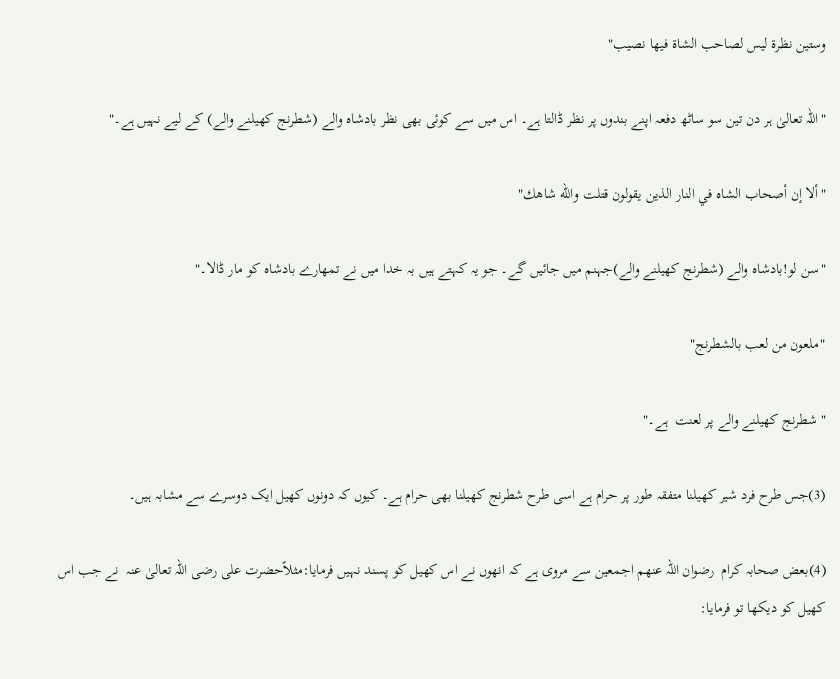وستين نظرة ليس لصاحب الشاة فيها نصيب"

"اللہ تعالیٰ ہر دن تین سو ساٹھ دفعہ اپنے بندوں پر نظر ڈالتا ہے۔ اس میں سے کوئی بھی نظر بادشاہ والے (شطرنج کھیلنے والے) کے لیے نہیں ہے۔"

"ألا إن أصحاب الشاه في النار الذين يقولون قتلت والله شاهك"

"سن لو!بادشاہ والے (شطرنج کھیلنے والے)جہنم میں جائیں گے۔ جو یہ کہتے ہیں بہ خدا میں نے تمھارے بادشاہ کو مار ڈالا۔"

"ملعون من لعب بالشطرنج"

" شطرنج کھیلنے والے پر لعنت  ہے۔"

(3)جس طرح فرد شیر کھیلنا متفقہ طور پر حرام ہے اسی طرح شطرنج کھیلنا بھی حرام ہے۔ کیوں کہ دونوں کھیل ایک دوسرے سے مشابہ ہیں۔

(4)بعض صحابہ کرام  رضوان اللہ عنھم اجمعین سے مروی ہے کہ انھوں نے اس کھیل کو پسند نہیں فرمایا:مثلاًحضرت علی رضی اللہ تعالیٰ عنہ  نے جب اس کھیل کو دیکھا تو فرمایا: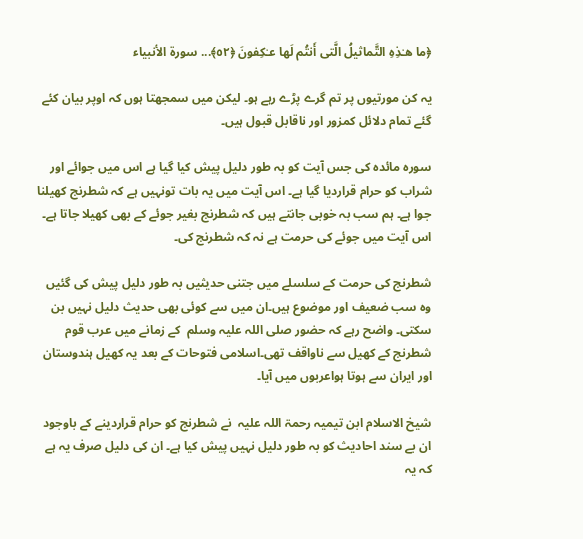﴿ما هـٰذِهِ التَّماثيلُ الَّتى أَنتُم لَها عـٰكِفونَ ﴿٥٢﴾... سورة الأنبياء

یہ کن مورتیوں پر تم گرے پڑے رہے ہو۔ لیکن میں سمجھتا ہوں کہ اوپر بیان کئے گئے تمام دلائل کمزور اور ناقابل قبول ہیں۔

سورہ مائدہ کی جس آیت کو بہ طور دلیل پیش کیا گیا ہے اس میں جوائے اور شراب کو حرام قراردیا گیا ہے۔ اس آیت میں یہ بات تونہیں ہے کہ شطرنج کھیلنا جوا ہے۔ ہم سب بہ خوبی جانتے ہیں کہ شطرنج بغیر جوئے کے بھی کھیلا جاتا ہے۔ اس آیت میں جوئے کی حرمت ہے نہ کہ شطرنج کی۔

شطرنج کی حرمت کے سلسلے میں جتنی حدیثیں بہ طور دلیل پیش کی گئیں وہ سب ضعیف اور موضوع ہیں۔ان میں سے کوئی بھی حدیث دلیل نہیں بن سکتی۔ واضح رہے کہ حضور صلی اللہ علیہ وسلم  کے زمانے میں عرب قوم شطرنج کے کھیل سے ناواقف تھی۔اسلامی فتوحات کے بعد یہ کھیل ہندوستان اور ایران سے ہوتا ہواعربوں میں آیا۔

شیخ الاسلام ابن تیمیہ رحمۃ اللہ علیہ  نے شطرنج کو حرام قراردینے کے باوجود ان بے سند احادیث کو بہ طور دلیل نہیں پیش کیا ہے۔ ان کی دلیل صرف یہ ہے کہ یہ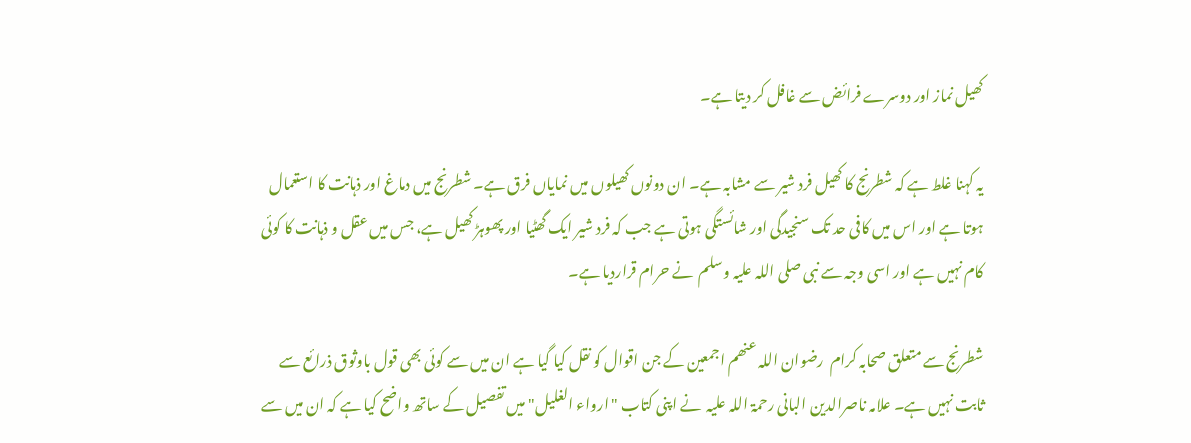کھیل نماز اور دوسرے فرائض سے غافل کر دیتا ہے۔

یہ کہنا غلط ہے کہ شطرنج کا کھیل فرد شیر سے مشابہ ہے۔ ان دونوں کھیلوں میں نمایاں فرق ہے۔ شطرنج میں دماغ اور ذہانت کا استعمال ہوتا ہے اور اس میں کافی حد تک سنجیدگی اور شائستگی ہوتی ہے جب کہ فرد شیر ایک گھٹیا اور پھوہڑ کھیل ہے، جس میں عقل و ذہانت کا کوئی کام نہیں ہے اور اسی وجہ سے نبی صلی اللہ علیہ وسلم  نے حرام قراردیا ہے۔

شطرنج سے متعلق صحابہ کرام  رضوان اللہ عنھم اجمعین کے جن اقوال کو نقل کیا گیا ہے ان میں سے کوئی بھی قول باوثوق ذرائع سے ثابت نہیں ہے۔ علامہ ناصرالدین البانی رحمۃ اللہ علیہ  نے اپنی کتاب "ارواء الغلیل"میں تفصیل کے ساتھ واضح کیا ہے کہ ان میں سے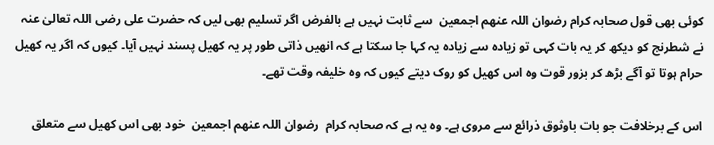کوئی بھی قول صحابہ کرام رضوان اللہ عنھم اجمعین  سے ثابت نہیں ہے بالفرض اگر تسلیم بھی لیں کہ حضرت علی رضی اللہ تعالیٰ عنہ  نے شطرنج کو دیکھ کر یہ بات کہی تو زیادہ سے زیادہ یہ کہا جا سکتا ہے کہ انھیں ذاتی طور پر یہ کھیل پسند نہیں آیا۔ کیوں کہ اگر یہ کھیل حرام ہوتا تو آگے بڑھ کر بزور قوت وہ اس کھیل کو روک دیتے کیوں کہ وہ خلیفہ وقت تھے۔

اس کے برخلافت جو بات باوثوق ذرائع سے مروی ہے۔ وہ یہ ہے کہ صحابہ کرام  رضوان اللہ عنھم اجمعین  خود بھی اس کھیل سے متعلق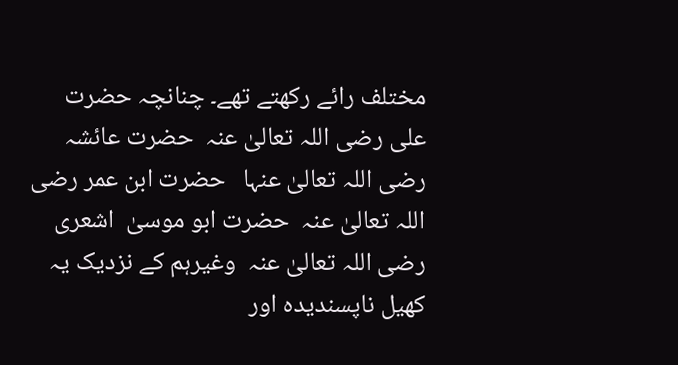مختلف رائے رکھتے تھے۔ چنانچہ حضرت علی رضی اللہ تعالیٰ عنہ  حضرت عائشہ رضی اللہ تعالیٰ عنہا   حضرت ابن عمر رضی اللہ تعالیٰ عنہ  حضرت ابو موسیٰ  اشعری رضی اللہ تعالیٰ عنہ  وغیرہم کے نزدیک یہ کھیل ناپسندیدہ اور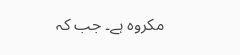مکروہ ہے۔ جب کہ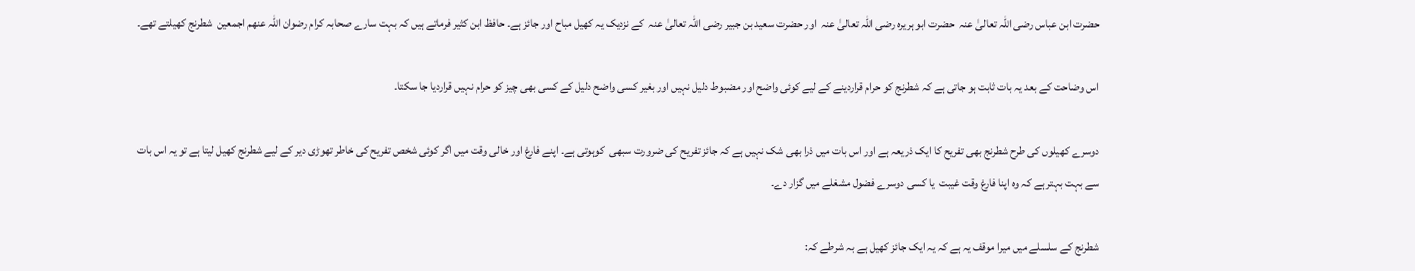حضرت ابن عباس رضی اللہ تعالیٰ عنہ  حضرت ابو ہریرہ رضی اللہ تعالیٰ عنہ  اور حضرت سعید بن جبیر رضی اللہ تعالیٰ عنہ  کے نزدیک یہ کھیل مباح اور جائز ہے۔ حافظ ابن کثیر فرماتے ہیں کہ بہت سارے صحابہ کرام رضوان اللہ عنھم اجمعین  شطرنج کھیلتے تھے۔

اس وضاحت کے بعد یہ بات ثابت ہو جاتی ہے کہ شطرنج کو حرام قراردینے کے لیے کوئی واضح اور مضبوط دلیل نہیں اور بغیر کسی واضح دلیل کے کسی بھی چیز کو حرام نہیں قراردیا جا سکتا۔

دوسرے کھیلوں کی طرح شطرنج بھی تفریح کا ایک ذریعہ ہے اور اس بات میں ذرا بھی شک نہیں ہے کہ جائز تفریح کی ضرورت سبھی  کوہوتی ہے۔ اپنے فارغ اور خالی وقت میں اگر کوئی شخص تفریح کی خاطر تھوڑی دیر کے لیے شطرنج کھیل لیتا ہے تو یہ اس بات سے بہت بہتر ہے کہ وہ اپنا فارغ وقت غیبت  یا کسی دوسرے فضول مشغلے میں گزار دے۔

شطرنج کے سلسلے میں میرا موقف یہ ہے کہ یہ ایک جائز کھیل ہے بہ شرطے کہ: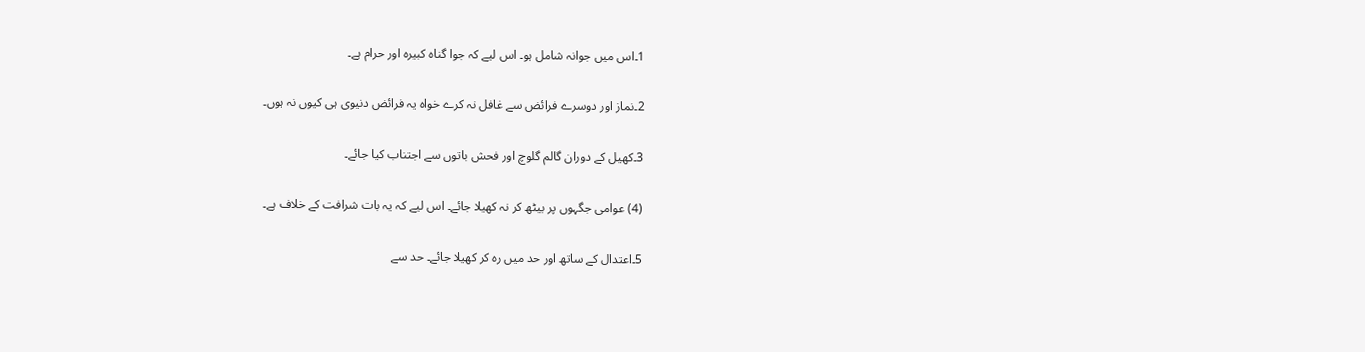1۔اس میں جوانہ شامل ہو۔ اس لیے کہ جوا گناہ کبیرہ اور حرام ہے۔

2۔نماز اور دوسرے فرائض سے غافل نہ کرے خواہ یہ فرائض دنیوی ہی کیوں نہ ہوں۔

3۔کھیل کے دوران گالم گلوچ اور فحش باتوں سے اجتناب کیا جائے۔

(4) عوامی جگہوں پر بیٹھ کر نہ کھیلا جائے۔ اس لیے کہ یہ بات شرافت کے خلاف ہے۔

5۔اعتدال کے ساتھ اور حد میں رہ کر کھیلا جائے۔ حد سے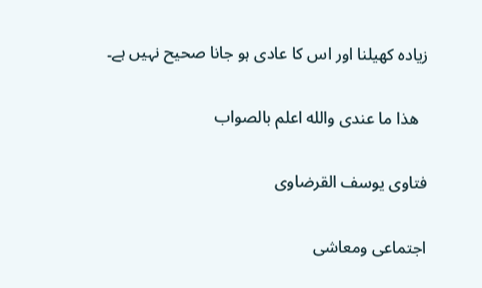زیادہ کھیلنا اور اس کا عادی ہو جانا صحیح نہیں ہے۔

  ھذا ما عندی والله اعلم بالصواب

فتاوی یوسف القرضاوی

اجتماعی ومعاشی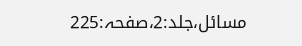مسائل،جلد:2،صفحہ:225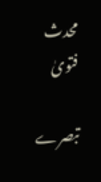محدث فتویٰ

تبصرے